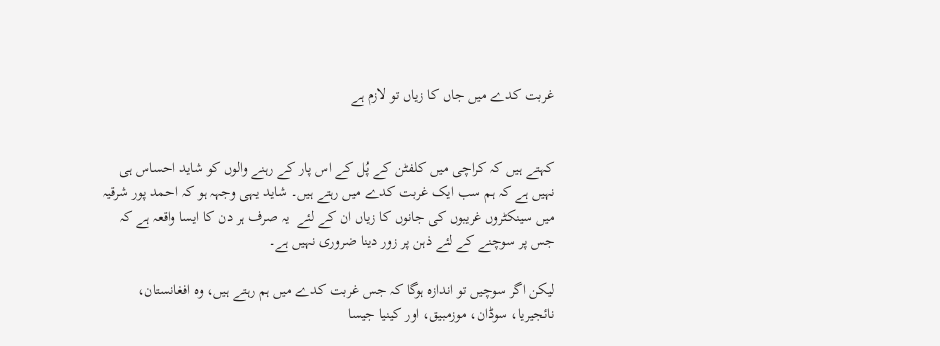غربت کدے میں جاں کا زیاں تو لازم ہے


کہتے ہیں کہ کراچی میں کلفٹن کے پُل کے اس پار کے رہنے والوں کو شاید احساس ہی نہیں ہے کہ ہم سب ایک غربت کدے میں رہتے ہیں۔ شاید یہی وجہہ ہو کہ احمد پور شرقیہ میں سینکٹروں غریبوں کی جانوں کا زیاں ان کے لئے  یہ صرف ہر دن کا ایسا واقعہ ہے کہ جس پر سوچنے کے لئے ذہن پر زور دینا ضروری نہیں ہے۔

لیکن اگر سوچیں تو اندازہ ہوگا کہ جس غربت کدے میں ہم رہتے ہیں، وہ افغانستان، نائجیریا، سوڈان، موزمبیق، اور کینیا جیسا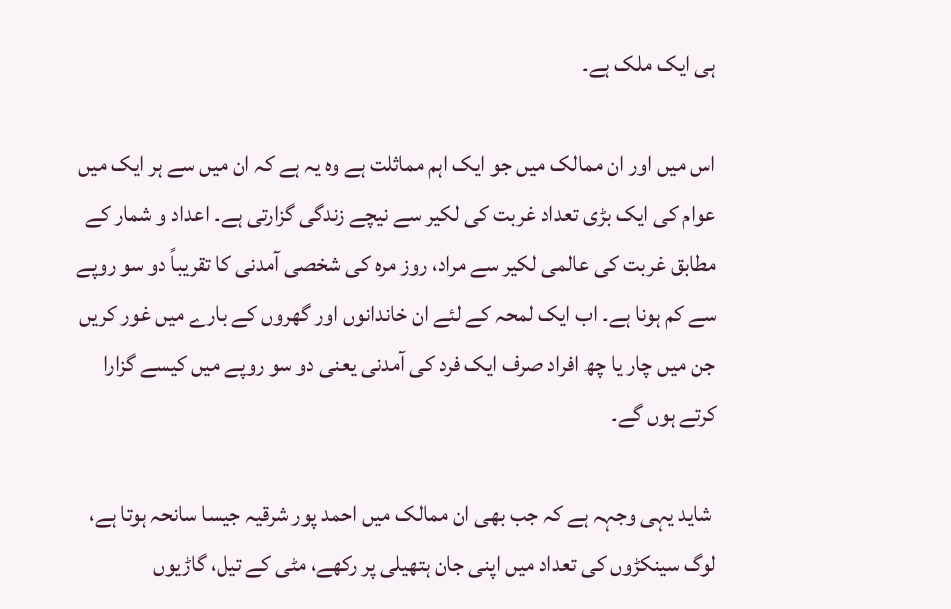ہی ایک ملک ہے۔

اس میں اور ان ممالک میں جو ایک اہم مماثلت ہے وہ یہ ہے کہ ان میں سے ہر ایک میں عوام کی ایک بڑی تعداد غربت کی لکیر سے نیچے زندگی گزارتی ہے۔ اعداد و شمار کے مطابق غربت کی عالمی لکیر سے مراد، روز مرہ کی شخصی آمدنی کا تقریباً دو سو روپے سے کم ہونا ہے۔ اب ایک لمحہ کے لئے ان خاندانوں اور گھروں کے بارے میں غور کریں جن میں چار یا چھ افراد صرف ایک فرد کی آمدنی یعنی دو سو روپے میں کیسے گزارا کرتے ہوں گے۔

 شاید یہی وجہہ ہے کہ جب بھی ان ممالک میں احمد پور شرقیہ جیسا سانحہ ہوتا ہے، لوگ سینکڑوں کی تعداد میں اپنی جان ہتھیلی پر رکھے، مٹی کے تیل، گاڑیوں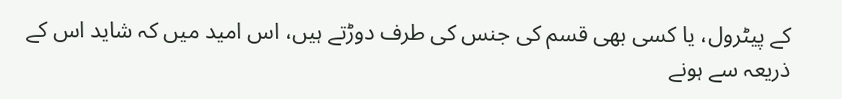کے پیٹرول، یا کسی بھی قسم کی جنس کی طرف دوڑتے ہیں، اس امید میں کہ شاید اس کے ذریعہ سے ہونے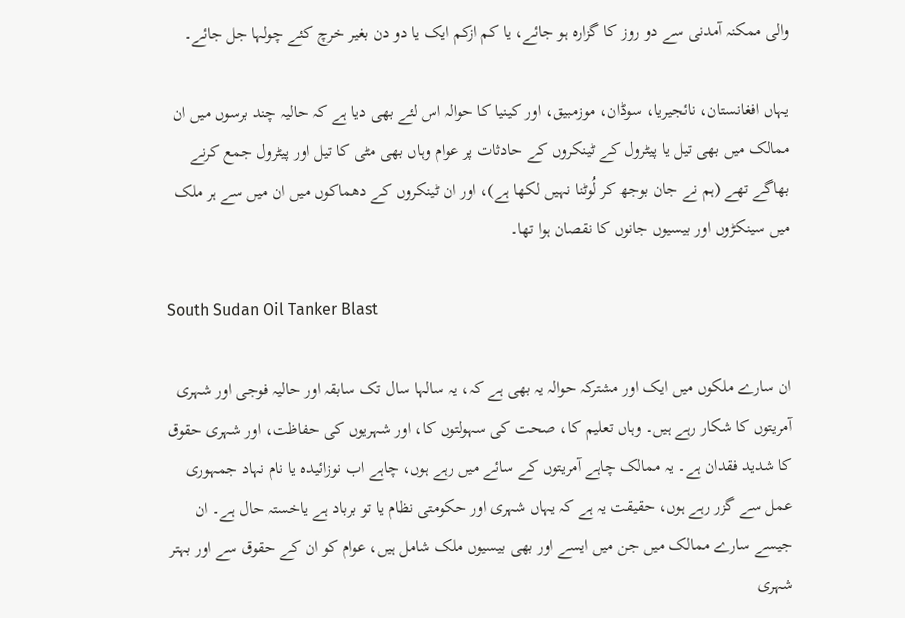والی ممکنہ آمدنی سے دو روز کا گزارہ ہو جائے، یا کم ازکم ایک یا دو دن بغیر خرچ کئے چولہا جل جائے۔

یہاں افغانستان، نائجیریا، سوڈان، موزمبیق، اور کینیا کا حوالہ اس لئے بھی دیا ہے کہ حالیہ چند برسوں میں ان ممالک میں بھی تیل یا پیٹرول کے ٹینکروں کے حادثات پر عوام وہاں بھی مٹی کا تیل اور پیٹرول جمع کرنے بھاگے تھے (ہم نے جان بوجھ کر لُوٹنا نہیں لکھا ہے)، اور ان ٹینکروں کے دھماکوں میں ان میں سے ہر ملک میں سینکڑوں اور بیسیوں جانوں کا نقصان ہوا تھا۔

South Sudan Oil Tanker Blast

ان سارے ملکوں میں ایک اور مشترکہ حوالہ یہ بھی ہے کہ، یہ سالہا سال تک سابقہ اور حالیہ فوجی اور شہری آمریتوں کا شکار رہے ہیں۔ وہاں تعلیم کا، صحت کی سہولتوں کا، اور شہریوں کی حفاظت، اور شہری حقوق کا شدید فقدان ہے۔ یہ ممالک چاہے آمریتوں کے سائے میں رہے ہوں، چاہے اب نوزائیدہ یا نام نہاد جمہوری عمل سے گزر رہے ہوں، حقیقت یہ ہے کہ یہاں شہری اور حکومتی نظام یا تو برباد ہے یاخستہ حال ہے۔ ان جیسے سارے ممالک میں جن میں ایسے اور بھی بیسیوں ملک شامل ہیں، عوام کو ان کے حقوق سے اور بہتر شہری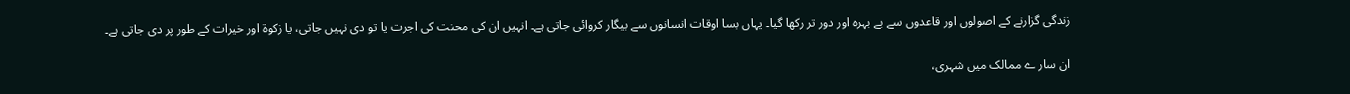زندگی گزارنے کے اصولوں اور قاعدوں سے بے بہرہ اور دور تر رکھا گیا۔ یہاں بسا اوقات انسانوں سے بیگار کروائی جاتی ہے۔ انہیں ان کی محنت کی اجرت یا تو دی نہیں جاتی، یا زکوۃ اور خیرات کے طور پر دی جاتی ہے۔

ان سار ے ممالک میں شہری،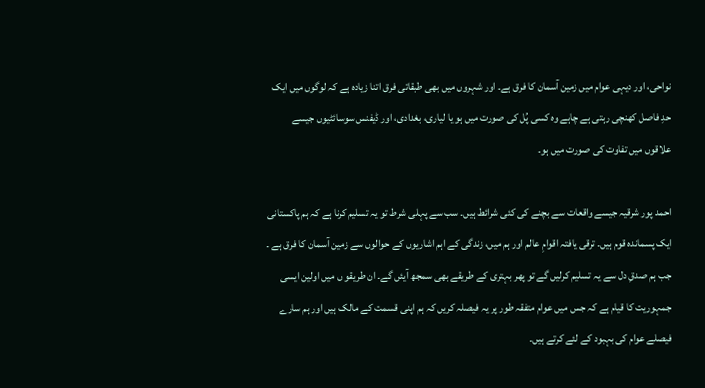نواحی، اور دیہی عوام میں زمین آسمان کا فرق ہے۔ اور شہروں میں بھی طبقاتی فرق اتنا زیادہ ہے کہ لوگوں میں ایک حدِ فاصل کھنچی رہتی ہے چاہے وہ کسی پُل کی صورت میں ہو یا لیاری، بغدادی، اور ڈیفنس سوسائٹیوں جیسے علاقوں میں تفاوت کی صورت میں ہو۔

احمد پور شرقیہ جیسے واقعات سے بچنے کی کئی شرائط ہیں۔ سب سے پہلی شرط تو یہ تسلیم کرنا ہے کہ ہم پاکستانی ایک پسماندہ قوم ہیں۔ ترقی یافتہ اقوامِ عالم اور ہم میں، زندگی کے اہم اشاریوں کے حوالوں سے زمین آسمان کا فرق ہے ۔ جب ہم صدقِ دل سے یہ تسلیم کرلیں گے تو پھر بہتری کے طریقے بھی سمجھ آیئں گے۔ ان طریقو ں میں اولین ایسی جمہوریت کا قیام ہے کہ جس میں عوام متفقہ طور پر یہ فیصلہ کریں کہ ہم اپنی قسمت کے مالک ہیں اور ہم سارے فیصلے عوام کی بہبود کے لئے کرتے ہیں۔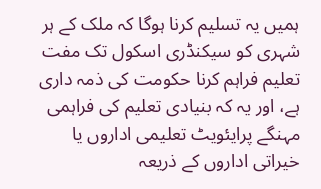ہمیں یہ تسلیم کرنا ہوگا کہ ملک کے ہر شہری کو سیکنڈری اسکول تک مفت تعلیم فراہم کرنا حکومت کی ذمہ داری ہے، اور یہ کہ بنیادی تعلیم کی فراہمی مہنگے پرایئویٹ تعلیمی اداروں یا خیراتی اداروں کے ذریعہ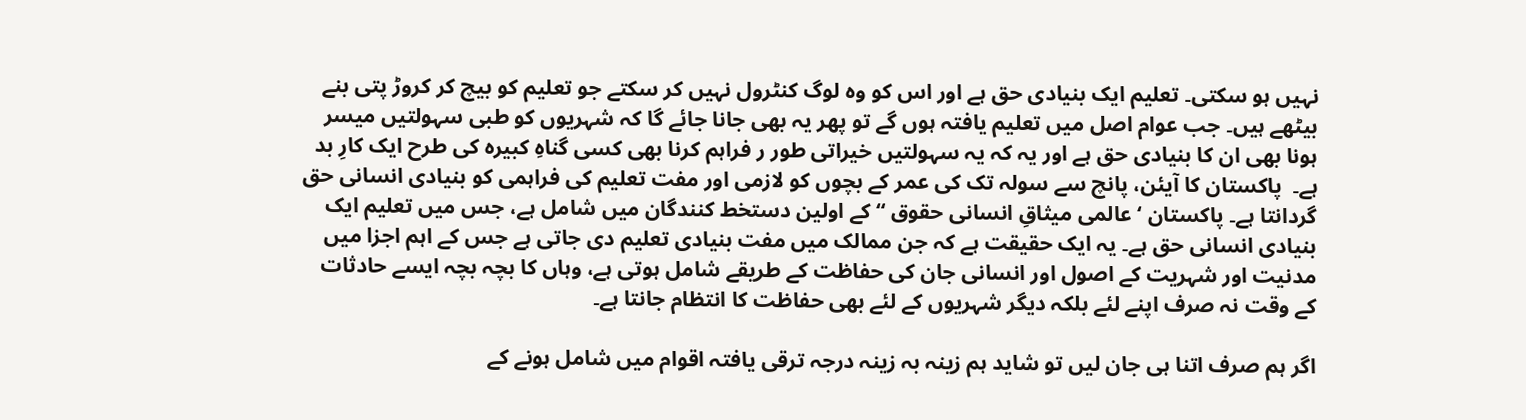نہیں ہو سکتی۔ تعلیم ایک بنیادی حق ہے اور اس کو وہ لوگ کنٹرول نہیں کر سکتے جو تعلیم کو بیچ کر کروڑ پتی بنے بیٹھے ہیں۔ جب عوام اصل میں تعلیم یافتہ ہوں گے تو پھر یہ بھی جانا جائے گا کہ شہریوں کو طبی سہولتیں میسر ہونا بھی ان کا بنیادی حق ہے اور یہ کہ یہ سہولتیں خیراتی طور ر فراہم کرنا بھی کسی گناہِ کبیرہ کی طرح ایک کارِ بد ہے۔  پاکستان کا آیئن، پانچ سے سولہ تک کی عمر کے بچوں کو لازمی اور مفت تعلیم کی فراہمی کو بنیادی انسانی حق گردانتا ہے۔ پاکستان ‘ عالمی میثاقِ انسانی حقوق “ کے اولین دستخط کنندگان میں شامل ہے، جس میں تعلیم ایک بنیادی انسانی حق ہے۔ یہ ایک حقیقت ہے کہ جن ممالک میں مفت بنیادی تعلیم دی جاتی ہے جس کے اہم اجزا میں مدنیت اور شہریت کے اصول اور انسانی جان کی حفاظت کے طریقے شامل ہوتی ہے، وہاں کا بچہ بچہ ایسے حادثات کے وقت نہ صرف اپنے لئے بلکہ دیگر شہریوں کے لئے بھی حفاظت کا انتظام جانتا ہے۔

اگر ہم صرف اتنا ہی جان لیں تو شاید ہم زینہ بہ زینہ درجہ ترقی یافتہ اقوام میں شامل ہونے کے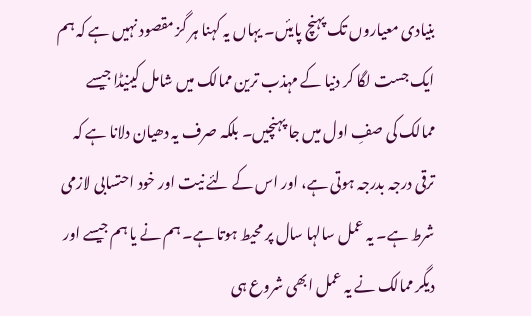بنیادی معیاروں تک پہنچ پایئں۔ یہاں یہ کہنا ہر گز مقصود نہیں ہے کہ ہم ایک جست لگا کر دنیا کے مہذب ترین ممالک میں شامل کینیڈا جیسے ممالک کی صفِ اول میں جا پہنچیں۔ بلکہ صرف یہ دھیان دلانا ہے کہ ترقی درجہ بدرجہ ہوتی ہے، اور اس کے لئے نیت اور خود احتسابی لازمی شرط ہے۔ یہ عمل سالہا سال پر محیط ہوتا ہے۔ ہم نے یا ہم جیسے اور دیگر ممالک نے یہ عمل ابھی شروع ہی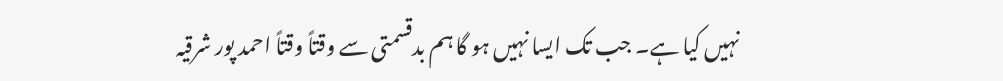نہیں کیا ہے۔ جب تک ایسا نہیں ہو گا ہم بدقسمتی سے وقتاً وقتاً احمد پور شرقیہ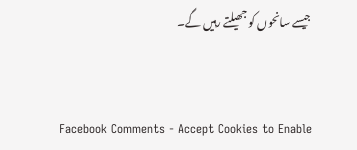جیسے سانحوں کو جھیلتے رہیں گے۔


Facebook Comments - Accept Cookies to Enable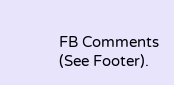FB Comments (See Footer).